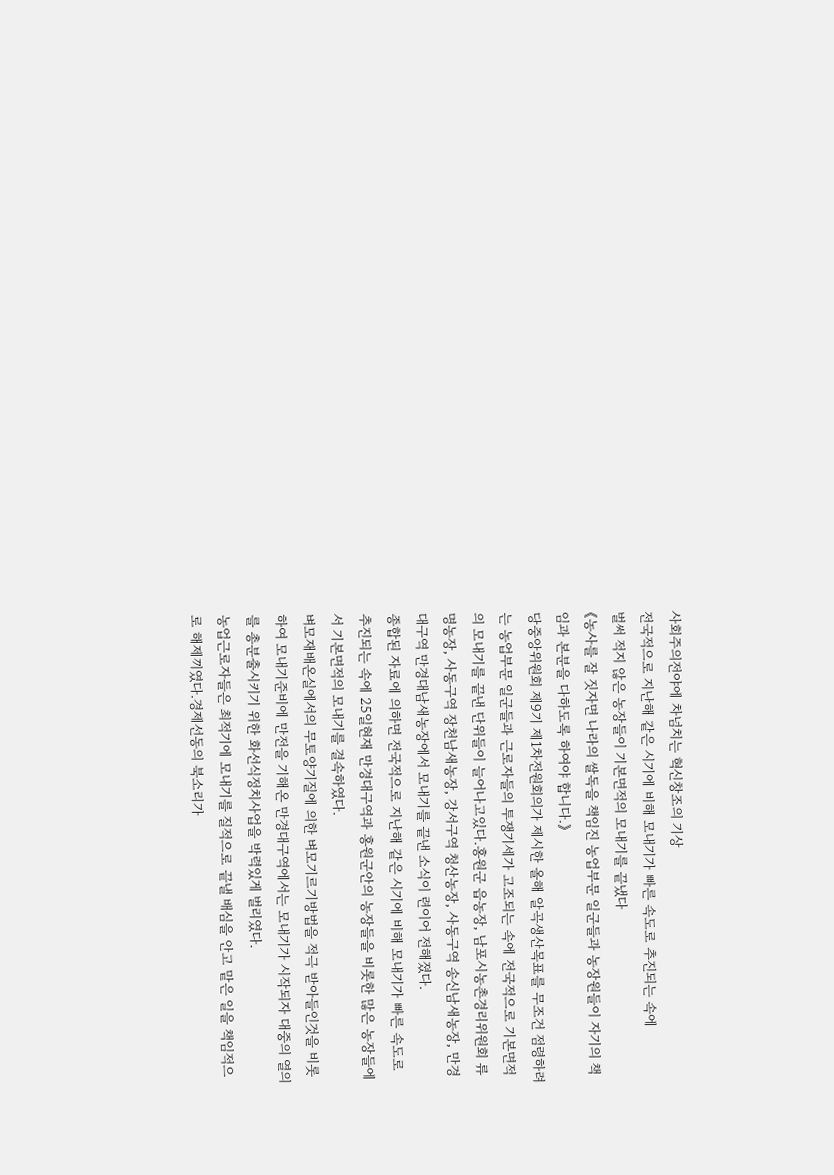사회주의전야에 차넘치는 혁신창조의 기상
전국적으로 지난해 같은 시기에 비해 모내기가 빠른 속도로 추진되는 속에
벌써 적지 않은 농장들이 기본면적의 모내기를 끝냈다
《농사를 잘 짓자면 나라의 쌀독을 책임진 농업부문 일군들과 농장원들이 자기의 책임과 본분을 다하도록 하여야 합니다.》
당중앙위원회 제9기 제1차전원회의가 제시한 올해 알곡생산목표를 무조건 점령하려는 농업부문 일군들과 근로자들의 투쟁기세가 고조되는 속에 전국적으로 기본면적의 모내기를 끝낸 단위들이 늘어나고있다.홍원군 읍농장, 남포시농촌경리위원회 류명농장, 사동구역 장천남새농장, 강서구역 청산농장, 사동구역 송신남새농장, 만경대구역 만경대남새농장에서 모내기를 끝낸 소식이 련이어 전해졌다.
종합된 자료에 의하면 전국적으로 지난해 같은 시기에 비해 모내기가 빠른 속도로 추진되는 속에 25일현재 만경대구역과 홍원군안의 농장들을 비롯한 많은 농장들에서 기본면적의 모내기를 결속하였다.
벼모재배온실에서의 무토양기질에 의한 벼모기르기방법을 적극 받아들인것을 비롯하여 모내기준비에 만전을 기해온 만경대구역에서는 모내기가 시작되자 대중의 열의를 총분출시키기 위한 화선식정치사업을 박력있게 벌리였다.
농업근로자들은 최적기에 모내기를 질적으로 끝낼 배심을 안고 맡은 일을 책임적으로 해제끼였다.경제선동의 북소리가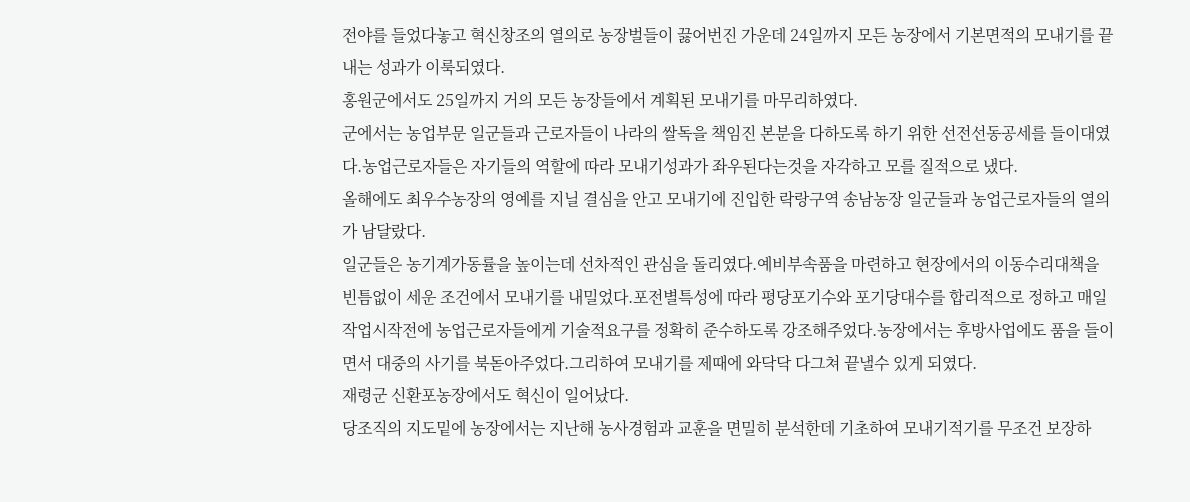전야를 들었다놓고 혁신창조의 열의로 농장벌들이 끓어번진 가운데 24일까지 모든 농장에서 기본면적의 모내기를 끝내는 성과가 이룩되였다.
홍원군에서도 25일까지 거의 모든 농장들에서 계획된 모내기를 마무리하였다.
군에서는 농업부문 일군들과 근로자들이 나라의 쌀독을 책임진 본분을 다하도록 하기 위한 선전선동공세를 들이대였다.농업근로자들은 자기들의 역할에 따라 모내기성과가 좌우된다는것을 자각하고 모를 질적으로 냈다.
올해에도 최우수농장의 영예를 지닐 결심을 안고 모내기에 진입한 락랑구역 송남농장 일군들과 농업근로자들의 열의가 남달랐다.
일군들은 농기계가동률을 높이는데 선차적인 관심을 돌리였다.예비부속품을 마련하고 현장에서의 이동수리대책을 빈틈없이 세운 조건에서 모내기를 내밀었다.포전별특성에 따라 평당포기수와 포기당대수를 합리적으로 정하고 매일 작업시작전에 농업근로자들에게 기술적요구를 정확히 준수하도록 강조해주었다.농장에서는 후방사업에도 품을 들이면서 대중의 사기를 북돋아주었다.그리하여 모내기를 제때에 와닥닥 다그쳐 끝낼수 있게 되였다.
재령군 신환포농장에서도 혁신이 일어났다.
당조직의 지도밑에 농장에서는 지난해 농사경험과 교훈을 면밀히 분석한데 기초하여 모내기적기를 무조건 보장하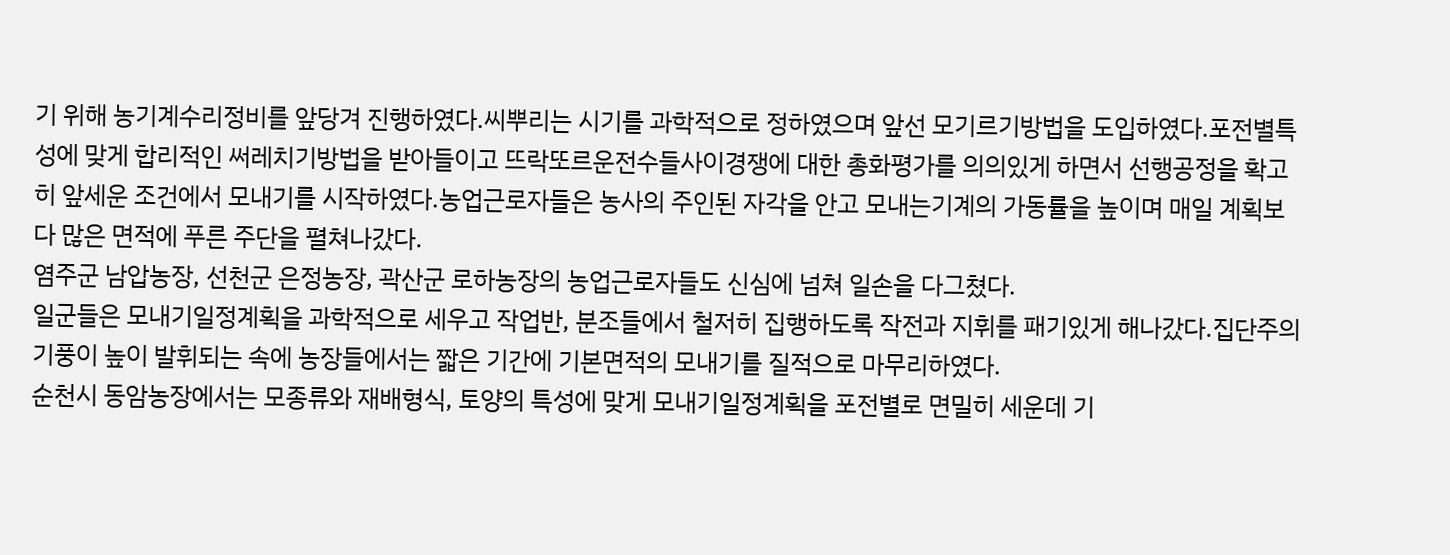기 위해 농기계수리정비를 앞당겨 진행하였다.씨뿌리는 시기를 과학적으로 정하였으며 앞선 모기르기방법을 도입하였다.포전별특성에 맞게 합리적인 써레치기방법을 받아들이고 뜨락또르운전수들사이경쟁에 대한 총화평가를 의의있게 하면서 선행공정을 확고히 앞세운 조건에서 모내기를 시작하였다.농업근로자들은 농사의 주인된 자각을 안고 모내는기계의 가동률을 높이며 매일 계획보다 많은 면적에 푸른 주단을 펼쳐나갔다.
염주군 남압농장, 선천군 은정농장, 곽산군 로하농장의 농업근로자들도 신심에 넘쳐 일손을 다그쳤다.
일군들은 모내기일정계획을 과학적으로 세우고 작업반, 분조들에서 철저히 집행하도록 작전과 지휘를 패기있게 해나갔다.집단주의기풍이 높이 발휘되는 속에 농장들에서는 짧은 기간에 기본면적의 모내기를 질적으로 마무리하였다.
순천시 동암농장에서는 모종류와 재배형식, 토양의 특성에 맞게 모내기일정계획을 포전별로 면밀히 세운데 기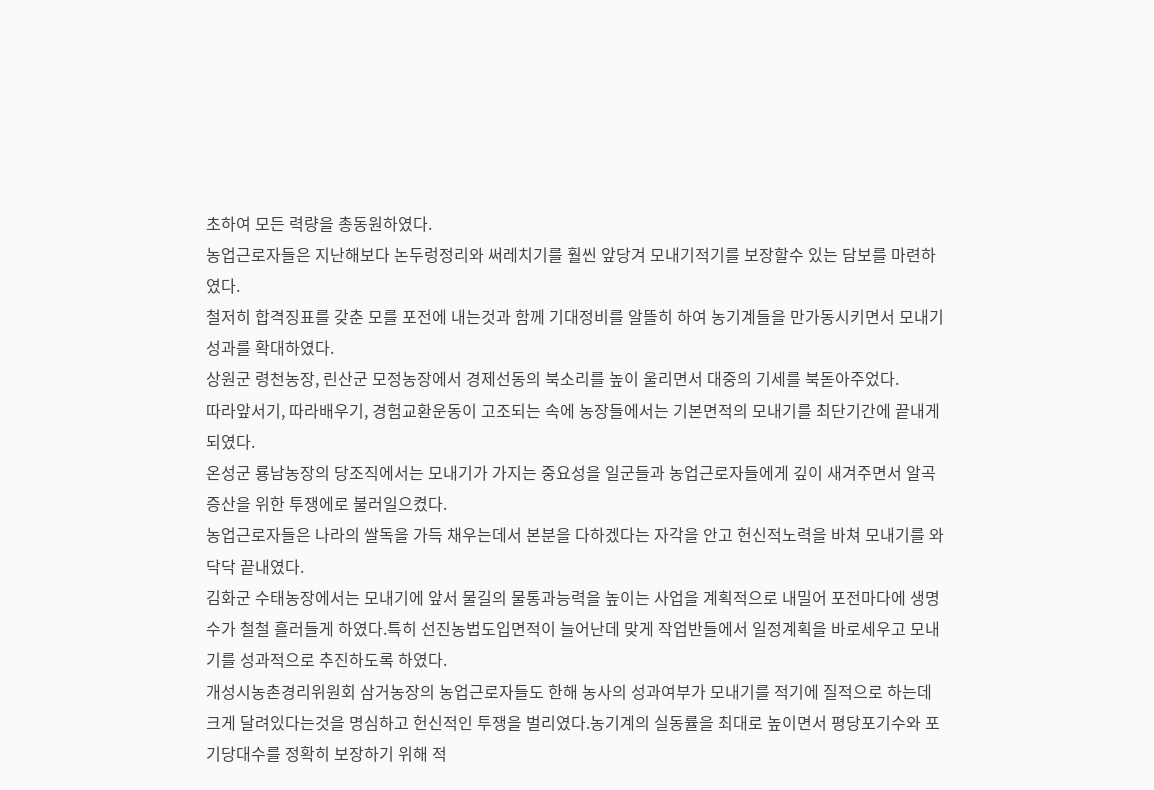초하여 모든 력량을 총동원하였다.
농업근로자들은 지난해보다 논두렁정리와 써레치기를 훨씬 앞당겨 모내기적기를 보장할수 있는 담보를 마련하였다.
철저히 합격징표를 갖춘 모를 포전에 내는것과 함께 기대정비를 알뜰히 하여 농기계들을 만가동시키면서 모내기성과를 확대하였다.
상원군 령천농장, 린산군 모정농장에서 경제선동의 북소리를 높이 울리면서 대중의 기세를 북돋아주었다.
따라앞서기, 따라배우기, 경험교환운동이 고조되는 속에 농장들에서는 기본면적의 모내기를 최단기간에 끝내게 되였다.
온성군 룡남농장의 당조직에서는 모내기가 가지는 중요성을 일군들과 농업근로자들에게 깊이 새겨주면서 알곡증산을 위한 투쟁에로 불러일으켰다.
농업근로자들은 나라의 쌀독을 가득 채우는데서 본분을 다하겠다는 자각을 안고 헌신적노력을 바쳐 모내기를 와닥닥 끝내였다.
김화군 수태농장에서는 모내기에 앞서 물길의 물통과능력을 높이는 사업을 계획적으로 내밀어 포전마다에 생명수가 철철 흘러들게 하였다.특히 선진농법도입면적이 늘어난데 맞게 작업반들에서 일정계획을 바로세우고 모내기를 성과적으로 추진하도록 하였다.
개성시농촌경리위원회 삼거농장의 농업근로자들도 한해 농사의 성과여부가 모내기를 적기에 질적으로 하는데 크게 달려있다는것을 명심하고 헌신적인 투쟁을 벌리였다.농기계의 실동률을 최대로 높이면서 평당포기수와 포기당대수를 정확히 보장하기 위해 적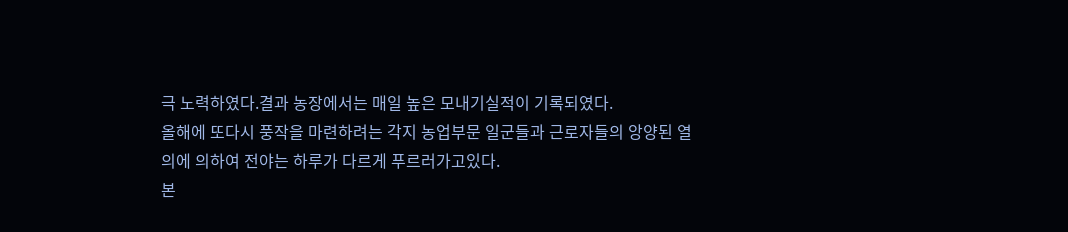극 노력하였다.결과 농장에서는 매일 높은 모내기실적이 기록되였다.
올해에 또다시 풍작을 마련하려는 각지 농업부문 일군들과 근로자들의 앙양된 열의에 의하여 전야는 하루가 다르게 푸르러가고있다.
본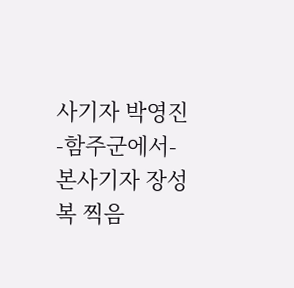사기자 박영진
-함주군에서-
본사기자 장성복 찍음